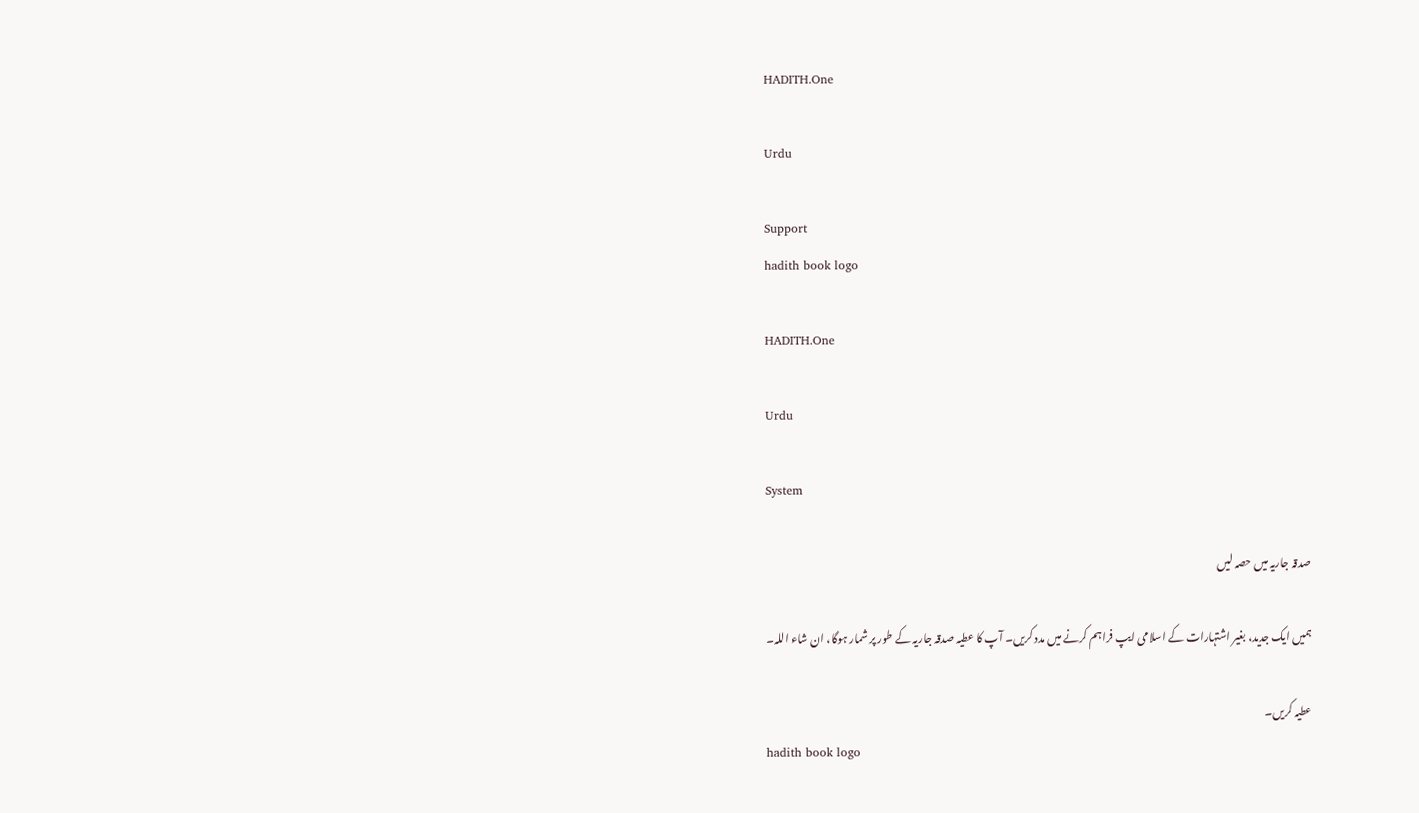HADITH.One

Urdu

Support
hadith book logo

HADITH.One

Urdu

System

صدقہ جاریہ میں حصہ لیں

ہمیں ایک جدید، بغیر اشتہارات کے اسلامی ایپ فراہم کرنے میں مدد کریں۔ آپ کا عطیہ صدقہ جاریہ کے طور پر شمار ہوگا، ان شاء اللہ۔

عطیہ کریں۔
hadith book logo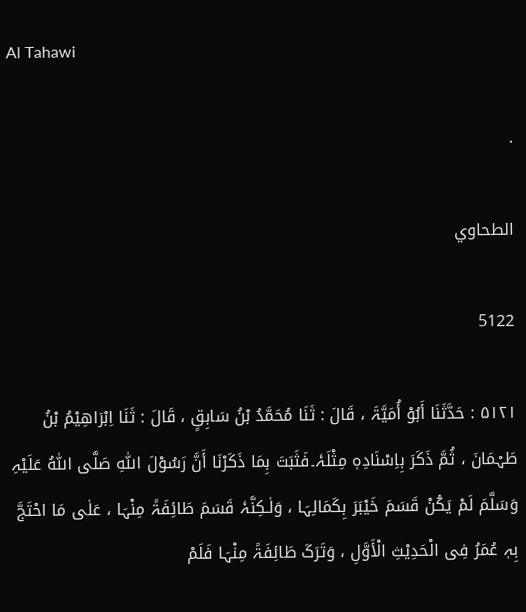Al Tahawi

.

الطحاوي

5122

۵۱۲۱ : حَدَّثَنَا أَبُوْ أُمَیَّۃَ ، قَالَ : ثَنَا مُحَمَّدُ بْنُ سَابِقٍ ، قَالَ : ثَنَا اِبْرَاھِیْمُ بْنُ طَہْمَانَ ، ثُمَّ ذَکَرَ بِاِسْنَادِہٖ مِثْلَہٗ۔فَثَبَتَ بِمَا ذَکَرْنَا أَنَّ رَسُوْلَ اللّٰہِ صَلَّی اللّٰہُ عَلَیْہِ وَسَلَّمَ لَمْ یَکُنْ قَسَمَ خَیْبَرَ بِکَمَالِہَا ، وَلٰـکِنَّہٗ قَسَمَ طَائِفَۃً مِنْہَا ، عَلٰی مَا احْتَجَّ بِہٖ عُمَرُ فِی الْحَدِیْثِ الْأَوَّلِ ، وَتَرَکَ طَائِفَۃً مِنْہَا فَلَمْ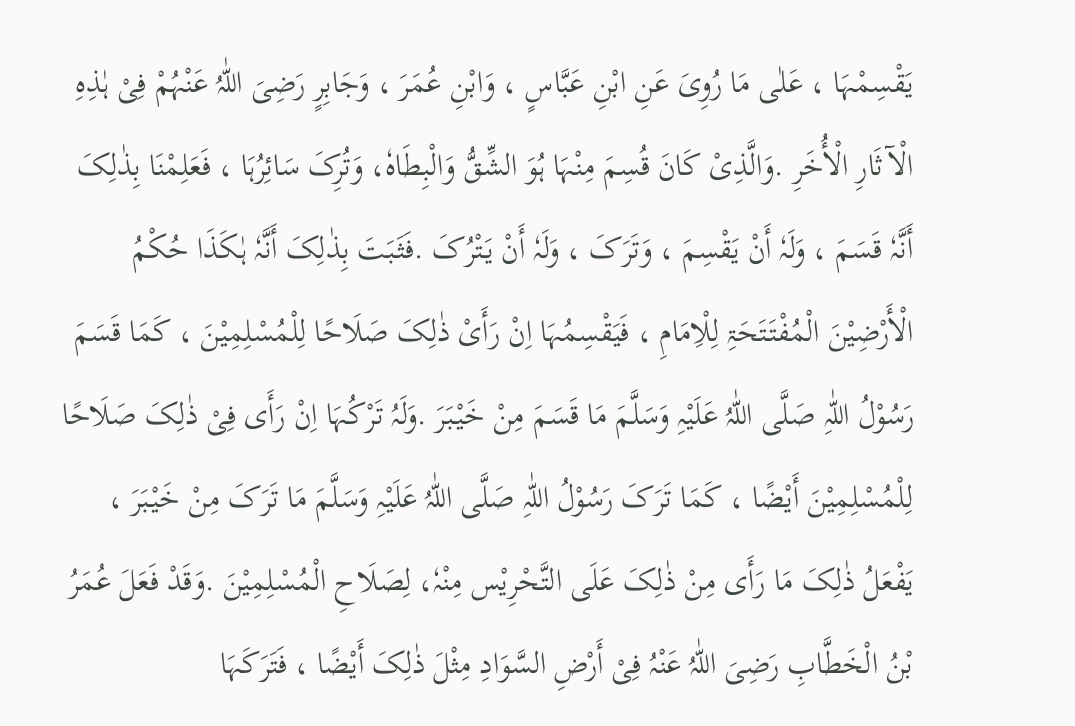یَقْسِمْہَا ، عَلٰی مَا رُوِیَ عَنِ ابْنِ عَبَّاسٍ ، وَابْنِ عُمَرَ ، وَجَابِرٍ رَضِیَ اللّٰہُ عَنْہُمْ فِیْ ہٰذِہِ الْآثَارِ الْأُخَرِ .وَالَّذِیْ کَانَ قُسِمَ مِنْہَا ہُوَ الشِّقُّ وَالْبِطَاہٗ، وَتُرِکَ سَائِرُہَا ، فَعَلِمْنَا بِذٰلِکَ أَنَّہٗ قَسَمَ ، وَلَہٗ أَنْ یَقْسِمَ ، وَتَرَکَ ، وَلَہٗ أَنْ یَتْرُکَ .فَثَبَتَ بِذٰلِکَ أَنَّہٗ ہٰکَذَا حُکْمُ الْأَرْضِیْنَ الْمُفْتَتَحَۃِ لِلْاِمَامِ ، فَیَقْسِمُہَا اِنْ رَأَیْ ذٰلِکَ صَلَاحًا لِلْمُسْلِمِیْنَ ، کَمَا قَسَمَ رَسُوْلُ اللّٰہِ صَلَّی اللّٰہُ عَلَیْہِ وَسَلَّمَ مَا قَسَمَ مِنْ خَیْبَرَ .وَلَہُ تَرْکُہَا اِنْ رَأَی فِیْ ذٰلِکَ صَلَاحًا لِلْمُسْلِمِیْنَ أَیْضًا ، کَمَا تَرَکَ رَسُوْلُ اللّٰہِ صَلَّی اللّٰہُ عَلَیْہِ وَسَلَّمَ مَا تَرَکَ مِنْ خَیْبَرَ ، یَفْعَلُ ذٰلِکَ مَا رَأَی مِنْ ذٰلِکَ عَلَی التَّحْرِیْس مِنْہٗ، لِصَلَاحِ الْمُسْلِمِیْنَ .وَقَدْ فَعَلَ عُمَرُ بْنُ الْخَطَّابِ رَضِیَ اللّٰہُ عَنْہُ فِیْ أَرْضِ السَّوَادِ مِثْلَ ذٰلِکَ أَیْضًا ، فَتَرَکَہَا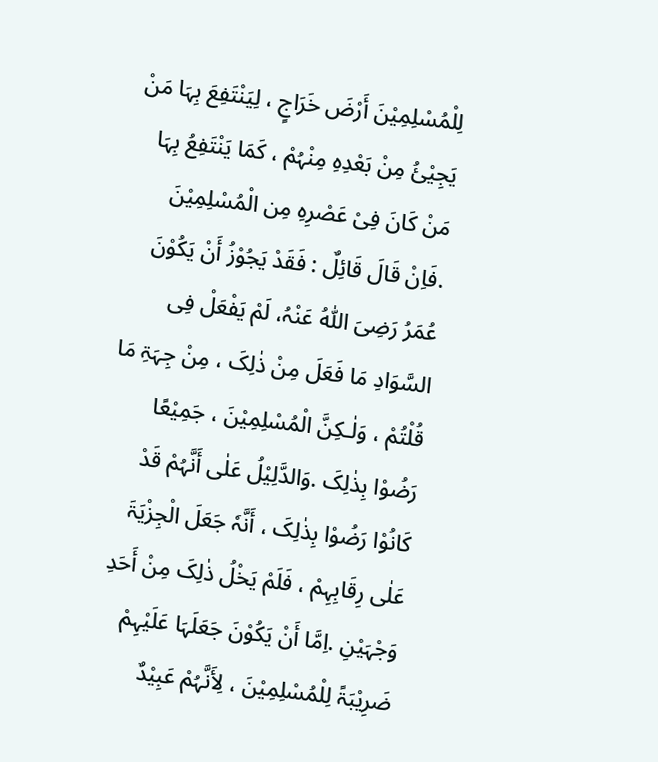لِلْمُسْلِمِیْنَ أَرْضَ خَرَاجٍ ، لِیَنْتَفِعَ بِہَا مَنْ یَجِیْئُ مِنْ بَعْدِہِ مِنْہُمْ ، کَمَا یَنْتَفِعُ بِہَا مَنْ کَانَ فِیْ عَصْرِہِ مِن الْمُسْلِمِیْنَ .فَاِنْ قَالَ قَائِلٌ : فَقَدْ یَجُوْزُ أَنْ یَکُوْنَ عُمَرُ رَضِیَ اللّٰہُ عَنْہُ، لَمْ یَفْعَلْ فِی السَّوَادِ مَا فَعَلَ مِنْ ذٰلِکَ ، مِنْ جِہَۃِ مَا قُلْتُمْ ، وَلٰـکِنَّ الْمُسْلِمِیْنَ ، جَمِیْعًا رَضُوْا بِذٰلِکَ .وَالدَّلِیْلُ عَلٰی أَنَّہُمْ قَدْ کَانُوْا رَضُوْا بِذٰلِکَ ، أَنَّہٗ جَعَلَ الْجِزْیَۃَ عَلٰی رِقَابِہِمْ ، فَلَمْ یَخْلُ ذٰلِکَ مِنْ أَحَدِ وَجْہَیْنِ .اِمَّا أَنْ یَکُوْنَ جَعَلَہَا عَلَیْہِمْ ضَرِیْبَۃً لِلْمُسْلِمِیْنَ ، لِأَنَّہُمْ عَبِیْدٌ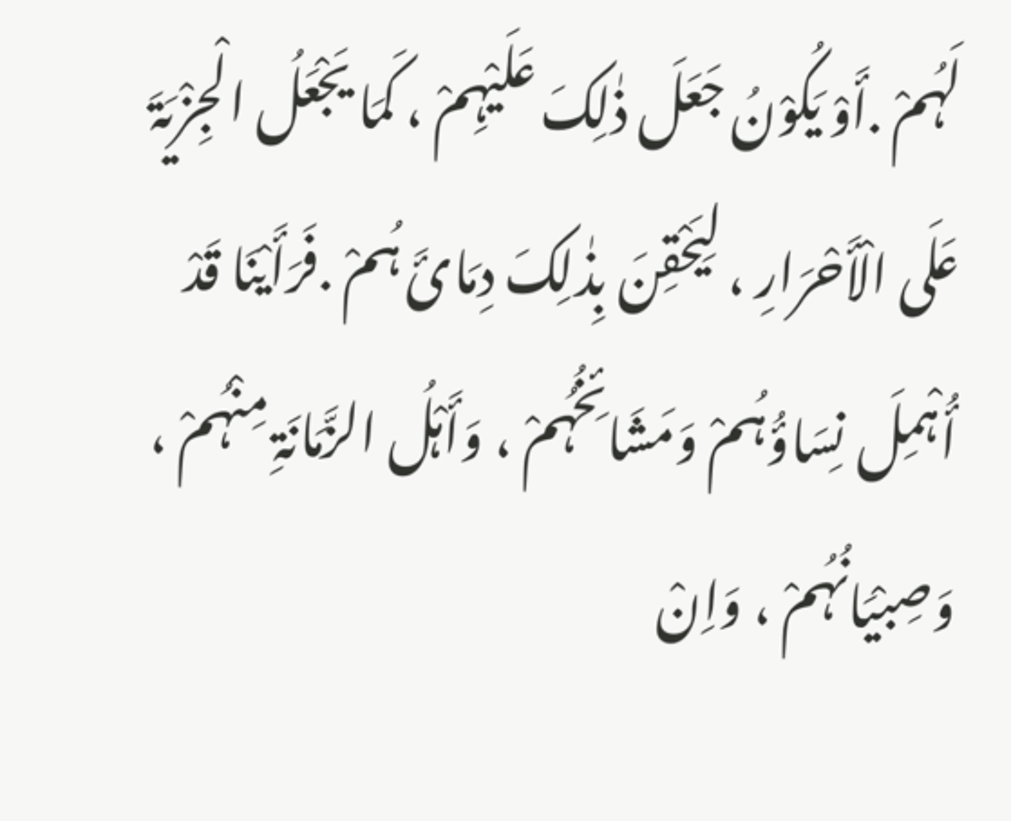لَہُمْ .أَوْ یَکُوْنُ جَعَلَ ذٰلِکَ عَلَیْہِمْ ، کَمَا یَجْعَلُ الْجِزْیَۃَ عَلَی الْأَحْرَارِ ، لِیَحْقِنَ بِذٰلِکَ دِمَائَ ہُمْ .فَرَأَیْنَا قَدْ أُہْمِلَ نِسَاؤُہُمْ وَمَشَائِخُہُمْ ، وَأَہْلُ الزَّمَانَۃِ مِنْہُمْ ، وَصِبْیَانُہُمْ ، وَاِنْ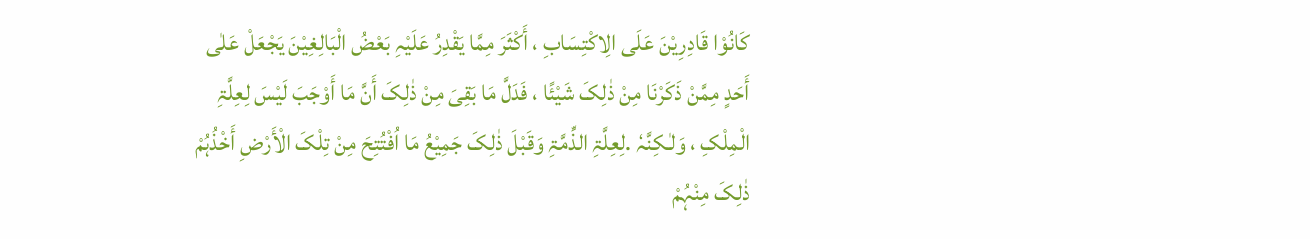کَانُوْا قَادِرِیْنَ عَلَی الِاکْتِسَابِ ، أَکْثَرَ مِمَّا یَقْدِرُ عَلَیْہِ بَعْضُ الْبَالِغِیْنَ یَجْعَلْ عَلٰی أَحَدٍ مِمَّنْ ذَکَرْنَا مِنْ ذٰلِکَ شَیْئًا ، فَدَلَّ مَا بَقِیَ مِنْ ذٰلِکَ أَنَّ مَا أَوْجَبَ لَیْسَ لِعِلَّۃِ الْمِلْکِ ، وَلٰـکِنَّہٗ .لِعِلَّۃِ الذِّمَّۃِ وَقَبْلَ ذٰلِکَ جَمِیْعُ مَا اُفْتُتِحَ مِنْ تِلْکَ الْأَرْضِ أَخْذُہُمْ ذٰلِکَ مِنْہُمْ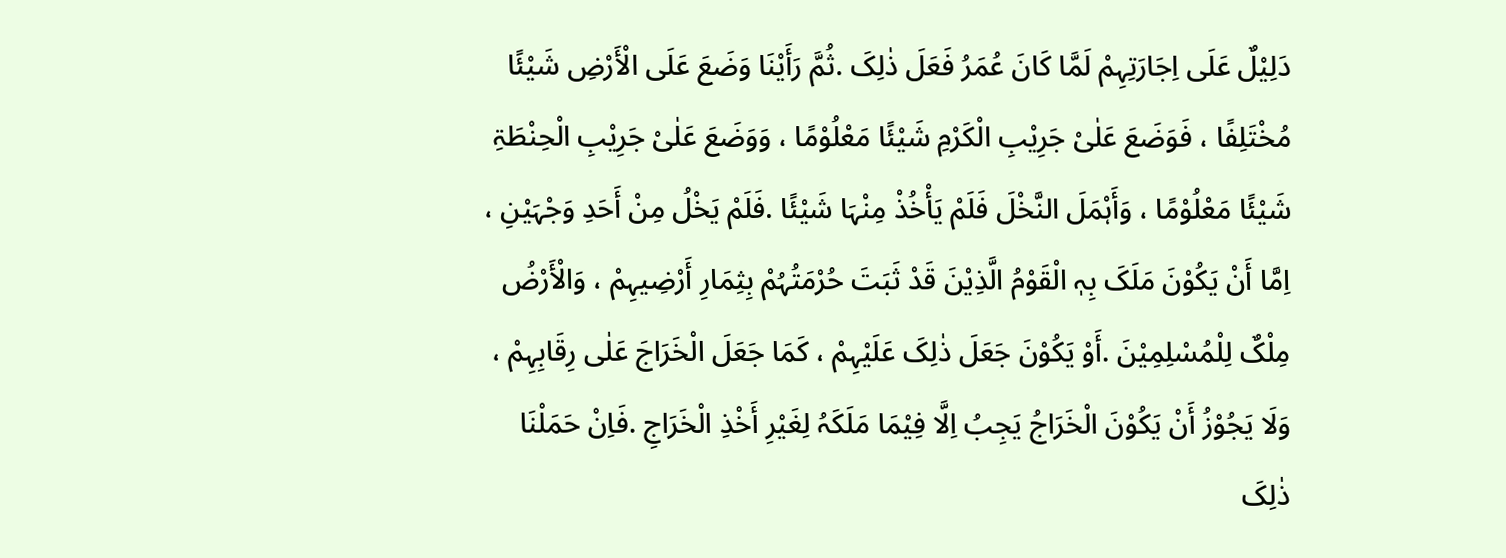دَلِیْلٌ عَلَی اِجَارَتِہِمْ لَمَّا کَانَ عُمَرُ فَعَلَ ذٰلِکَ .ثُمَّ رَأَیْنَا وَضَعَ عَلَی الْأَرْضِ شَیْئًا مُخْتَلِفًا ، فَوَضَعَ عَلٰیْ جَرِیْبِ الْکَرْمِ شَیْئًا مَعْلُوْمًا ، وَوَضَعَ عَلٰیْ جَرِیْبِ الْحِنْطَۃِ شَیْئًا مَعْلُوْمًا ، وَأَہْمَلَ النَّخْلَ فَلَمْ یَأْخُذْ مِنْہَا شَیْئًا .فَلَمْ یَخْلُ مِنْ أَحَدِ وَجْہَیْنِ ، اِمَّا أَنْ یَکُوْنَ مَلَکَ بِہٖ الْقَوْمُ الَّذِیْنَ قَدْ ثَبَتَ حُرْمَتُہُمْ بِثِمَارِ أَرْضِیہِمْ ، وَالْأَرْضُ مِلْکٌ لِلْمُسْلِمِیْنَ .أَوْ یَکُوْنَ جَعَلَ ذٰلِکَ عَلَیْہِمْ ، کَمَا جَعَلَ الْخَرَاجَ عَلٰی رِقَابِہِمْ ، وَلَا یَجُوْزُ أَنْ یَکُوْنَ الْخَرَاجُ یَجِبُ اِلَّا فِیْمَا مَلَکَہُ لِغَیْرِ أَخْذِ الْخَرَاجِ .فَاِنْ حَمَلْنَا ذٰلِکَ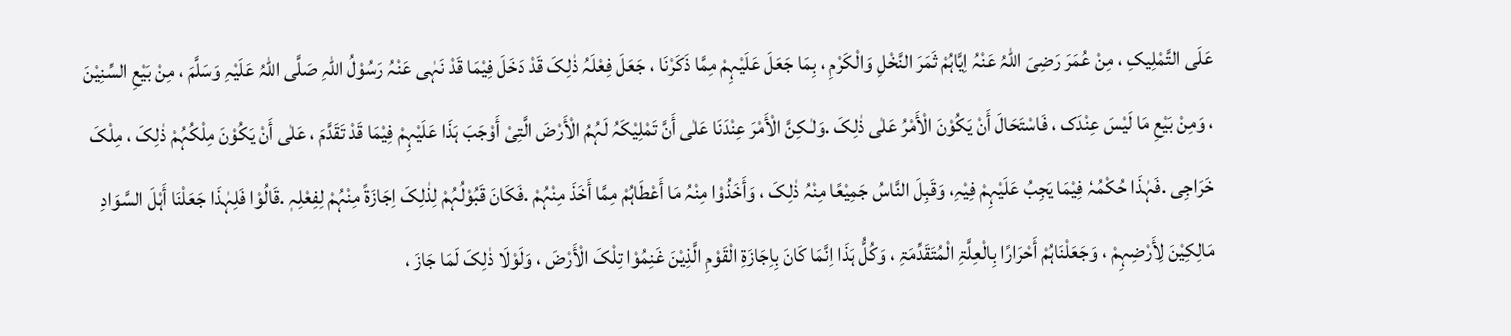عَلَی التَّمْلِیکِ ، مِنْ عُمَرَ رَضِیَ اللّٰہُ عَنْہُ اِیَّاہُمْ ثَمَرَ النَّخْلِ وَالْکَرْمِ ، بِمَا جَعَلَ عَلَیْہِمْ مِمَّا ذَکَرْنَا ، جَعَلَ فِعْلَہُ ذٰلِکَ قَدْ دَخَلَ فِیْمَا قَدْ نَہٰی عَنْہُ رَسُوْلُ اللّٰہِ صَلَّی اللّٰہُ عَلَیْہِ وَسَلَّمَ ، مِنْ بَیْعِ السِّنِیْنَ ، وَمِنْ بَیْعِ مَا لَیْسَ عِنْدَک ، فَاسْتَحَالَ أَنْ یَکُوْنَ الْأَمْرُ عَلٰی ذٰلِکَ .وَلٰـکِنَّ الْأَمْرَ عِنْدَنَا عَلٰی أَنَّ تَمْلِیْکَہُ لَہُمُ الْأَرْضَ الَّتِیْ أَوْجَبَ ہَذَا عَلَیْہِمْ فِیْمَا قَدْ تَقَدَّمَ ، عَلٰی أَنْ یَکُوْنَ مِلْکُہُمْ ذٰلِکَ ، مِلْکَ خَرَاجِی .فَہٰذَا حُکْمُہٗ فِیْمَا یَجِبُ عَلَیْہِمْ فِیْہِ، وَقَبِلَ النَّاسُ جَمِیْعًا مِنْہُ ذٰلِکَ ، وَأَخَذُوْا مِنْہُ مَا أَعْطَاہُمْ مِمَّا أَخَذَ مِنْہُمْ .فَکَانَ قَبُوْلُہُمْ لِذٰلِکَ اِجَازَۃً مِنْہُمْ لِفِعْلِہٖ .قَالُوْا فَلِہٰذَا جَعَلْنَا أَہْلَ السَّوَادِ مَالِکِیْنَ لِأَرْضِہِمْ ، وَجَعَلْنَاہُمْ أَحْرَارًا بِالْعِلَّۃِ الْمُتَقَدِّمَۃِ ، وَکُلُّ ہَذَا اِنَّمَا کَانَ بِاِجَازَۃِ الْقَوْمِ الَّذِیْنَ غَنِمُوْا تِلْکَ الْأَرْضَ ، وَلَوْلَا ذٰلِکَ لَمَا جَازَ ،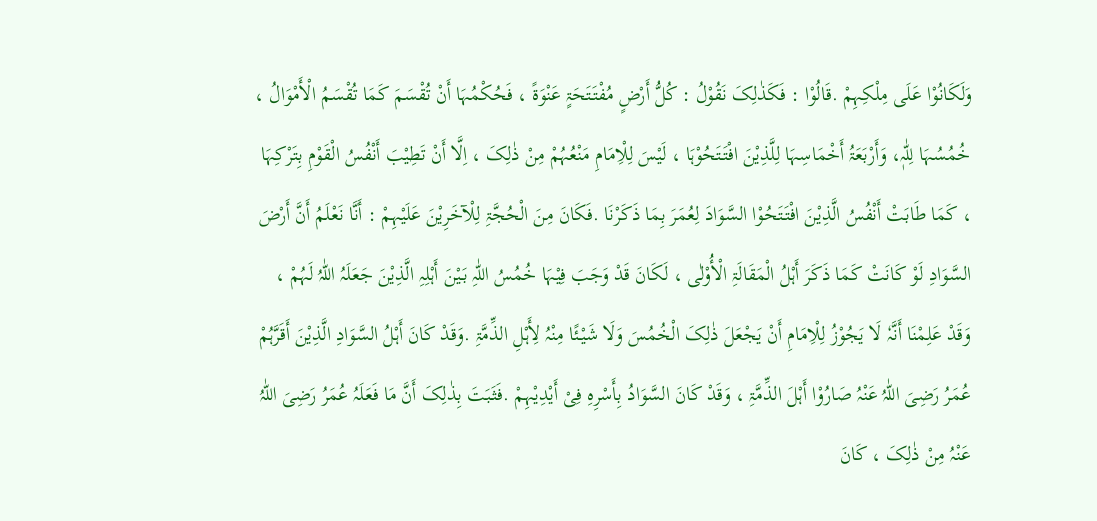وَلَکَانُوْا عَلَی مِلْکِہِمْ .قَالُوْا : فَکَذٰلِکَ نَقُوْلُ : کُلُّ أَرْضٍ مُفْتَتَحَۃٍ عَنْوَۃً ، فَحُکْمُہَا أَنْ تُقْسَمَ کَمَا تُقْسَمُ الْأَمْوَالُ ، خُمُسُہَا لِلّٰہٖ، وَأَرْبَعَۃُ أَخْمَاسِہَا لِلَّذِیْنَ افْتَتَحُوْہَا ، لَیْسَ لِلْاِمَامِ مَنْعُہُمْ مِنْ ذٰلِکَ ، اِلَّا أَنْ تَطِیْبَ أَنْفُسُ الْقَوْمِ بِتَرْکِہَا ، کَمَا طَابَتْ أَنْفُسُ الَّذِیْنَ افْتَتَحُوْا السَّوَادَ لِعُمَرَ بِمَا ذَکَرْنَا .فَکَانَ مِنَ الْحُجَّۃِ لِلْآخَرِیْنَ عَلَیْہِمْ : أَنَّا نَعْلَمُ أَنَّ أَرْضَ السَّوَادِ لَوْ کَانَتْ کَمَا ذَکَرَ أَہْلُ الْمَقَالَۃِ الْأُوْلٰی ، لَکَانَ قَدْ وَجَبَ فِیْہَا خُمُسُ اللّٰہِ بَیْنَ أَہْلِہِ الَّذِیْنَ جَعَلَہُ اللّٰہُ لَہُمْ ، وَقَدْ عَلِمْنَا أَنَّہٗ لَا یَجُوْزُ لِلْاِمَامِ أَنْ یَجْعَلَ ذٰلِکَ الْخُمُسَ وَلَا شَیْئًا مِنْہُ لِأَہْلِ الذِّمَّۃِ .وَقَدْ کَانَ أَہْلُ السَّوَادِ الَّذِیْنَ أَقَرَّہُمْ عُمَرُ رَضِیَ اللّٰہُ عَنْہُ صَارُوْا أَہْلَ الذِّمَّۃِ ، وَقَدْ کَانَ السَّوَادُ بِأَسْرِہِ فِیْ أَیْدِیْہِمْ .فَثَبَتَ بِذٰلِکَ أَنَّ مَا فَعَلَہُ عُمَرُ رَضِیَ اللّٰہُ عَنْہُ مِنْ ذٰلِکَ ، کَانَ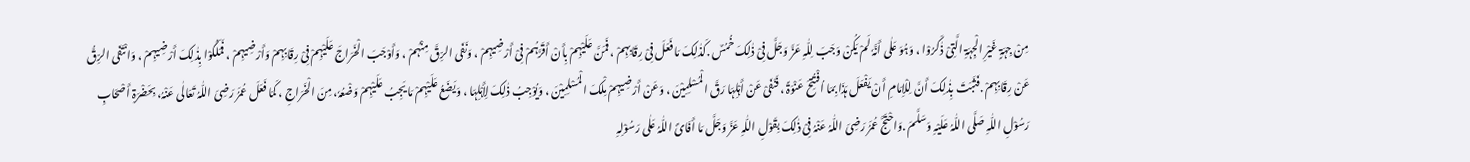مِنْ جِہَۃٍ غَیْرِ الْجِہَۃِ الَّتِیْ ذٰکَرُوْا ، وَہُوَ عَلٰی أَنَّہٗ لَمْ یَکُنْ وَجَبَ لِلّٰہِ عَزَّ وَجَلَّ فِیْ ذٰلِکَ خُمُسٌ .کَذٰلِکَ مَا فَعَلَ فِیْ رِقَابِہِمْ ، فَمَنَّ عَلَیْہِمْ بِأَنْ أَقَرَّہُمْ فِیْ أَرْضِیہِمْ ، وَنَفَی الرِّقَّ مِنْہُمْ ، وَأَوْجَبَ الْخَرَاجَ عَلَیْہِمْ فِیْ رِقَابِہِمْ وَأَرْضِیہِمْ ، فَمَلَکُوْا بِذٰلِکَ أَرْضِیہِمْ ، وَانْتَفَی الرِّقُّ عَنْ رِقَابِہِمْ .فَثَبَتَ بِذٰلِکَ أَنَّ لِلْاِمَامِ أَنْ یَفْعَلَ ہَذَا بِمَا اُفْتُتِحَ عَنْوَۃً ، فَنَفَیْ عَنْ أَہْلِہَا رَقَّ الْمُسْلِمِیْنَ ، وَعَنْ أَرْضِیہِمْ مِلْکَ الْمُسْلِمِیْنَ ، وَیُوْجِبُ ذٰلِکَ لِأَہْلِہَا ، وَیَضَعُ عَلَیْہِمْ مَا یَجِبُ عَلَیْہِمْ وَضْعُہٗ، مِنَ الْخَرَاجِ ، کَمَا فَعَلَ عُمَرُ رَضِیَ اللّٰہُ تَعَالٰی عَنْہُ، بِحَضْرَۃِ أَصْحَابِ رَسُوْلِ اللّٰہِ صَلَّی اللّٰہُ عَلَیْہِ وَسَلَّمَ .وَاحْتَجَّ عُمَرُ رَضِیَ اللّٰہُ عَنْہُ فِیْ ذٰلِکَ بِقَوْلِ اللّٰہِ عَزَّ وَجَلَّ مَا أَفَائَ اللّٰہُ عَلٰی رَسُوْلِہِ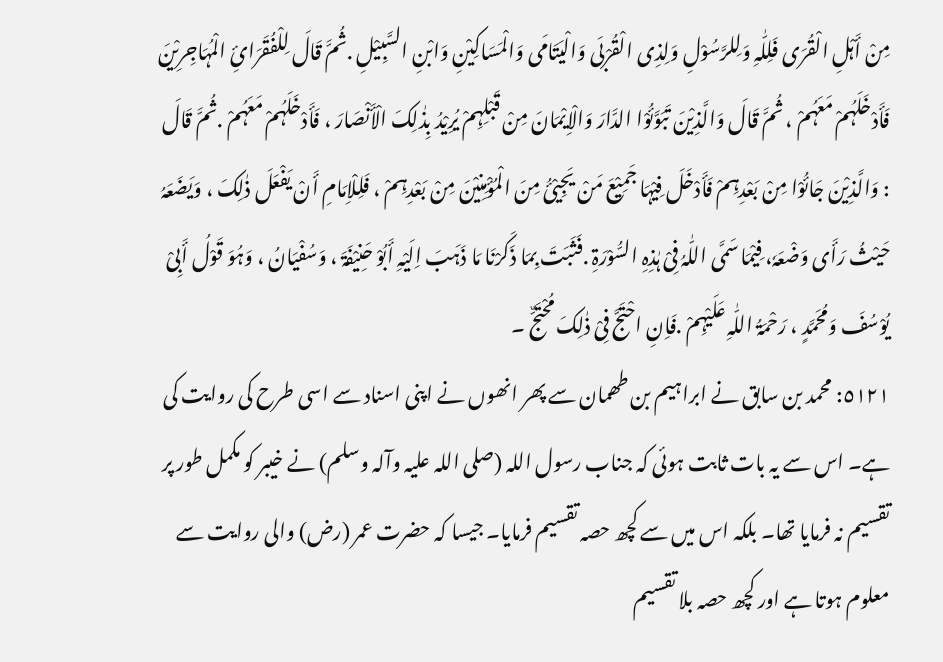مِنْ أَہْلِ الْقُرَی فَلِلّٰہِ وَلِلرَّسُوْلِ وَلِذِی الْقُرْبَی وَالْیَتَامَی وَالْمَسَاکِیْنِ وَابْنِ السَّبِیْلِ .ثُمَّ قَالَ لِلْفُقَرَائِ الْمُہَاجِرِیْنَ فَأَدْخَلَہُمْ مَعَہُمْ ، ثُمَّ قَالَ وَالَّذِیْنَ تَبَوَّئُوْا الدَّارَ وَالْاِیْمَانَ مِنْ قَبْلِہِمْ یُرِیْدُ بِذٰلِکَ الْأَنْصَارَ ، فَأَدْخَلَہُمْ مَعَہُمْ .ثُمَّ قَالَ : وَالَّذِیْنَ جَائُوْا مِنْ بَعْدِہِمْ فَأَدْخَلَ فِیْہَا جَمِیْعَ مَنْ یَجِیْئُ مِنَ الْمُؤْمِنِیْنَ مِنْ بَعْدِہِمْ ، فَلِلْاِمَامِ أَنْ یَفْعَلَ ذٰلِکَ ، وَیَضَعَہُ حَیْثُ رَأَی وَضْعَہٗ، فِیْمَا سَمَّی اللّٰہُ فِیْ ہٰذِہِ السُّوْرَۃِ .فَثَبَتَ بِمَا ذَکَرْنَا مَا ذَہَبَ اِلَیْہِ أَبُوْ حَنِیْفَۃَ ، وَسُفْیَانُ ، وَہُوَ قَوْلُ أَبِیْ یُوْسُفَ وَمُحَمَّدٍ ، رَحْمَۃُ اللّٰہِ عَلَیْہِمْ .فَاِنِ احْتَجَّ فِیْ ذٰلِکَ مُحْتَجٌّ ۔
٥١٢١: محمد بن سابق نے ابراہیم بن طھمان سے پھر انھوں نے اپنی اسناد سے اسی طرح کی روایت کی ہے۔ اس سے یہ بات ثابت ہوئی کہ جناب رسول اللہ (صلی اللہ علیہ وآلہ وسلم) نے خیبر کو مکمل طور پر تقسیم نہ فرمایا تھا۔ بلکہ اس میں سے کچھ حصہ تقسیم فرمایا۔ جیسا کہ حضرت عمر (رض) والی روایت سے معلوم ہوتا ہے اور کچھ حصہ بلا تقسیم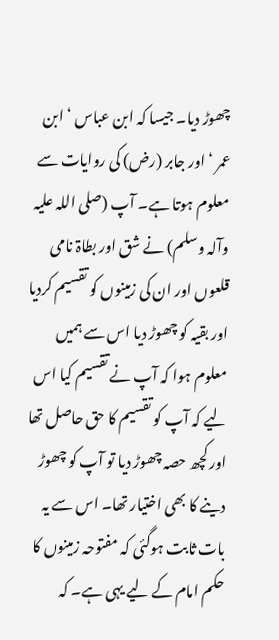چھوڑ دیا۔ جیسا کہ ابن عباس ‘ ابن عمر ‘ اور جابر (رض) کی روایات سے معلوم ہوتا ہے۔ آپ (صلی اللہ علیہ وآلہ وسلم) نے شق اور بطاۃ نامی قلعوں اور ان کی زمینوں کو تقسیم کردیا اور بقیہ کو چھوڑ دیا اس سے ہمیں معلوم ہوا کہ آپ نے تقسیم کیا اس لیے کہ آپ کو تقسیم کا حق حاصل تھا اور کچھ حصہ چھوڑ دیا تو آپ کو چھوڑ دینے کا بھی اختیار تھا۔ اس سے یہ بات ثابت ہوگئی کہ مفتوحہ زمینوں کا حکم امام کے لیے یہی ہے۔ کہ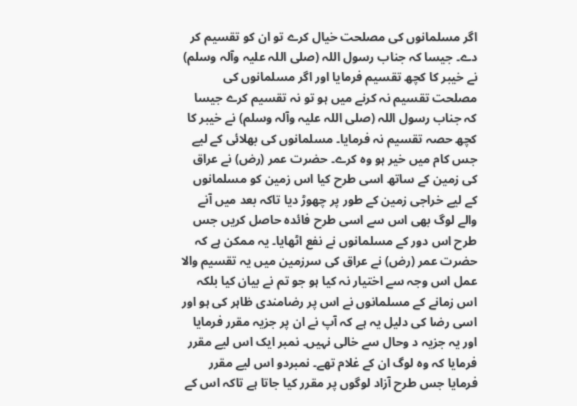اگر مسلمانوں کی مصلحت خیال کرے تو ان کو تقسیم کر دے۔ جیسا کہ جناب رسول اللہ (صلی اللہ علیہ وآلہ وسلم) نے خیبر کا کچھ تقسیم فرمایا اور اگر مسلمانوں کی مصلحت تقسیم نہ کرنے میں ہو تو نہ تقسیم کرے جیسا کہ جناب رسول اللہ (صلی اللہ علیہ وآلہ وسلم) نے خیبر کا کچھ حصہ تقسیم نہ فرمایا۔ مسلمانوں کی بھلائی کے لیے جس کام میں خیر ہو وہ کرے۔ حضرت عمر (رض) نے عراق کی زمین کے ساتھ اسی طرح کیا اس زمین کو مسلمانوں کے لیے خراجی زمین کے طور پر چھوڑ دیا تاکہ بعد میں آنے والے لوگ بھی اس سے اسی طرح فائدہ حاصل کریں جس طرح اس دور کے مسلمانوں نے نفع اٹھایا۔ یہ ممکن ہے کہ حضرت عمر (رض) نے عراق کی سرزمین میں یہ تقسیم والا عمل اس وجہ سے اختیار نہ کیا ہو جو تم نے بیان کیا بلکہ اس زمانے کے مسلمانوں نے اس پر رضامندی ظاہر کی ہو اور اسی رضا کی دلیل یہ ہے کہ آپ نے ان پر جزیہ مقرر فرمایا اور یہ جزیہ د وحال سے خالی نہیں۔ نمبر ایک اس لیے مقرر فرمایا کہ وہ لوگ ان کے غلام تھے۔ نمبردو اس لیے مقرر فرمایا جس طرح آزاد لوگوں پر مقرر کیا جاتا ہے تاکہ اس کے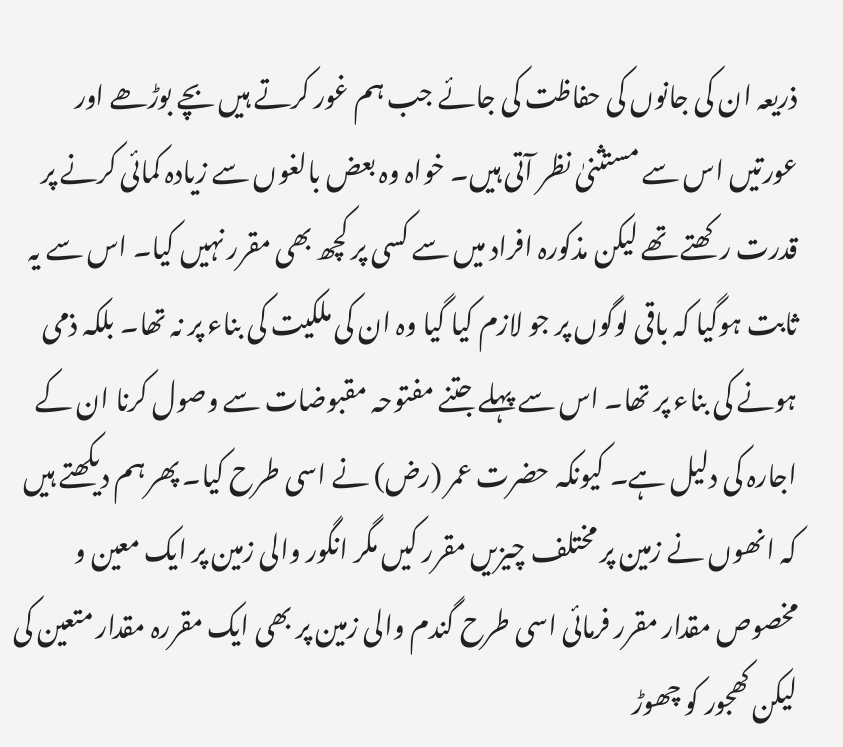ذریعہ ان کی جانوں کی حفاظت کی جائے جب ہم غور کرتے ہیں بچے بوڑھے اور عورتیں اس سے مستثنیٰ نظر آتی ہیں۔ خواہ وہ بعض بالغوں سے زیادہ کمائی کرنے پر قدرت رکھتے تھے لیکن مذکورہ افراد میں سے کسی پر کچھ بھی مقرر نہیں کیا۔ اس سے یہ ثابت ہوگیا کہ باقی لوگوں پر جو لازم کیا گیا وہ ان کی ملکیت کی بناء پر نہ تھا۔ بلکہ ذمی ہونے کی بناء پر تھا۔ اس سے پہلے جتنے مفتوحہ مقبوضات سے وصول کرنا ان کے اجارہ کی دلیل ہے۔ کیونکہ حضرت عمر (رض) نے اسی طرح کیا۔ پھر ہم دیکھتے ہیں کہ انھوں نے زمین پر مختلف چیزیں مقرر کیں مگر انگور والی زمین پر ایک معین و مخصوص مقدار مقرر فرمائی اسی طرح گندم والی زمین پر بھی ایک مقررہ مقدار متعین کی لیکن کھجور کو چھوڑ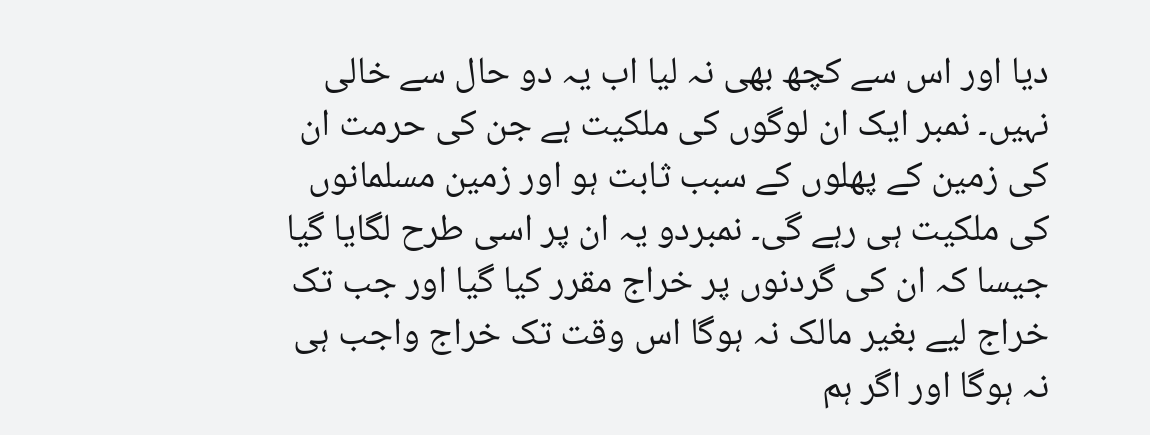دیا اور اس سے کچھ بھی نہ لیا اب یہ دو حال سے خالی نہیں۔ نمبر ایک ان لوگوں کی ملکیت ہے جن کی حرمت ان کی زمین کے پھلوں کے سبب ثابت ہو اور زمین مسلمانوں کی ملکیت ہی رہے گی۔ نمبردو یہ ان پر اسی طرح لگایا گیا جیسا کہ ان کی گردنوں پر خراج مقرر کیا گیا اور جب تک خراج لیے بغیر مالک نہ ہوگا اس وقت تک خراج واجب ہی نہ ہوگا اور اگر ہم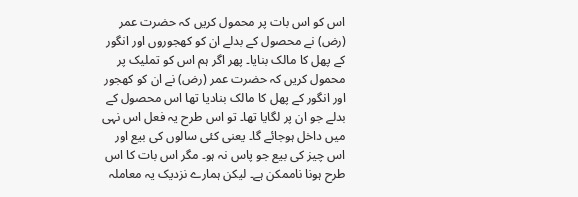اس کو اس بات پر محمول کریں کہ حضرت عمر (رض) نے محصول کے بدلے ان کو کھجوروں اور انگور کے پھل کا مالک بنایا۔ پھر اگر ہم اس کو تملیک پر محمول کریں کہ حضرت عمر (رض) نے ان کو کھجور اور انگور کے پھل کا مالک بنادیا تھا اس محصول کے بدلے جو ان پر لگایا تھا۔ تو اس طرح یہ فعل اس نہی میں داخل ہوجائے گا۔ یعنی کئی سالوں کی بیع اور اس چیز کی بیع جو پاس نہ ہو۔ مگر اس بات کا اس طرح ہونا ناممکن ہے۔ لیکن ہمارے نزدیک یہ معاملہ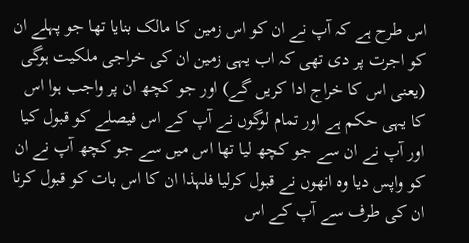اس طرح ہے کہ آپ نے ان کو اس زمین کا مالک بنایا تھا جو پہلے ان کو اجرت پر دی تھی کہ اب یہی زمین ان کی خراجی ملکیت ہوگی (یعنی اس کا خراج ادا کریں گے) اور جو کچھ ان پر واجب ہوا اس کا یہی حکم ہے اور تمام لوگوں نے آپ کے اس فیصلے کو قبول کیا اور آپ نے ان سے جو کچھ لیا تھا اس میں سے جو کچھ آپ نے ان کو واپس دیا وہ انھوں نے قبول کرلیا فلہذا ان کا اس بات کو قبول کرنا ان کی طرف سے آپ کے اس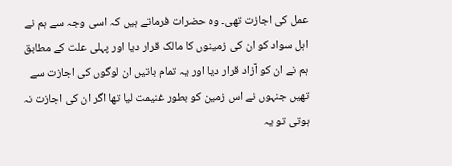عمل کی اجازت تھی۔ وہ حضرات فرماتے ہیں کہ اسی وجہ سے ہم نے اہل سواد کو ان کی زمینوں کا مالک قرار دیا اور پہلی علت کے مطابق ہم نے ان کو آزاد قرار دیا اور یہ تمام باتیں ان لوگوں کی اجازت سے تھیں جنہوں نے اس زمین کو بطور غنیمت لیا تھا اگر ان کی اجازت نہ ہوتی تو یہ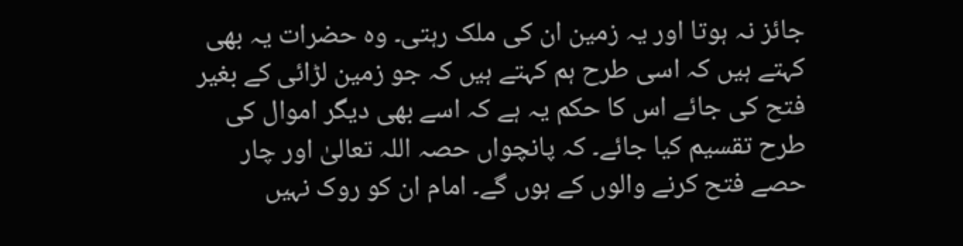جائز نہ ہوتا اور یہ زمین ان کی ملک رہتی۔ وہ حضرات یہ بھی کہتے ہیں کہ اسی طرح ہم کہتے ہیں کہ جو زمین لڑائی کے بغیر فتح کی جائے اس کا حکم یہ ہے کہ اسے بھی دیگر اموال کی طرح تقسیم کیا جائے۔ کہ پانچواں حصہ اللہ تعالیٰ اور چار حصے فتح کرنے والوں کے ہوں گے۔ امام ان کو روک نہیں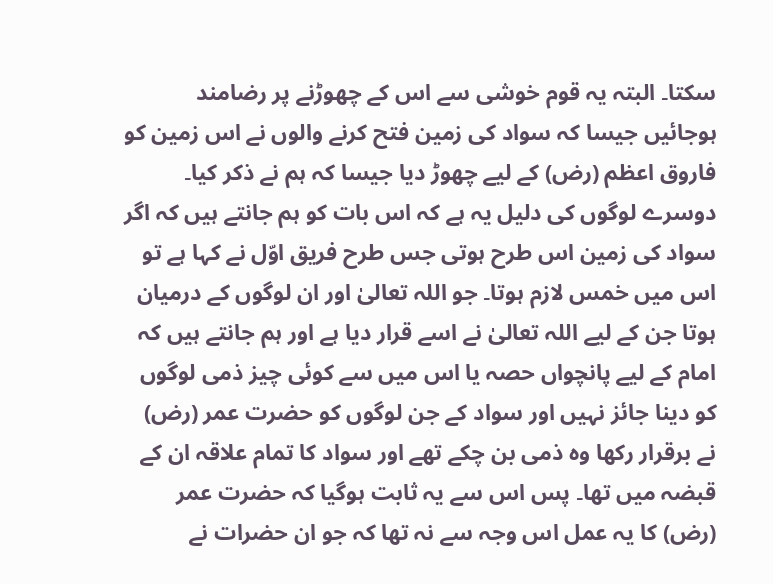سکتا۔ البتہ یہ قوم خوشی سے اس کے چھوڑنے پر رضامند ہوجائیں جیسا کہ سواد کی زمین فتح کرنے والوں نے اس زمین کو فاروق اعظم (رض) کے لیے چھوڑ دیا جیسا کہ ہم نے ذکر کیا۔ دوسرے لوگوں کی دلیل یہ ہے کہ اس بات کو ہم جانتے ہیں کہ اگر سواد کی زمین اس طرح ہوتی جس طرح فریق اوّل نے کہا ہے تو اس میں خمس لازم ہوتا۔ جو اللہ تعالیٰ اور ان لوگوں کے درمیان ہوتا جن کے لیے اللہ تعالیٰ نے اسے قرار دیا ہے اور ہم جانتے ہیں کہ امام کے لیے پانچواں حصہ یا اس میں سے کوئی چیز ذمی لوگوں کو دینا جائز نہیں اور سواد کے جن لوگوں کو حضرت عمر (رض) نے برقرار رکھا وہ ذمی بن چکے تھے اور سواد کا تمام علاقہ ان کے قبضہ میں تھا۔ پس اس سے یہ ثابت ہوگیا کہ حضرت عمر (رض) کا یہ عمل اس وجہ سے نہ تھا کہ جو ان حضرات نے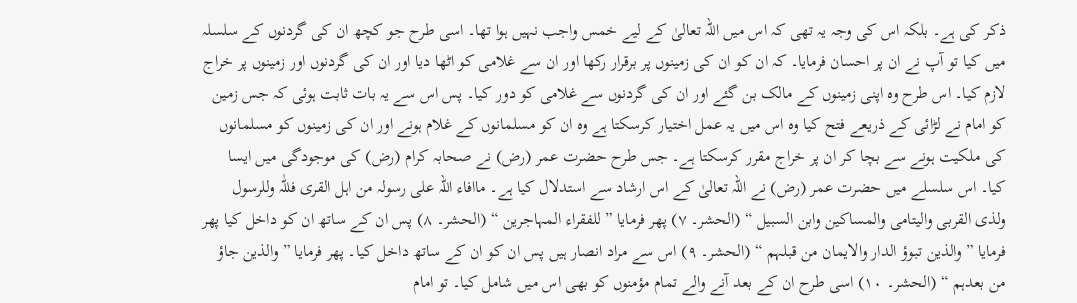ذکر کی ہے۔ بلکہ اس کی وجہ یہ تھی کہ اس میں اللہ تعالیٰ کے لیے خمس واجب نہیں ہوا تھا۔ اسی طرح جو کچھ ان کی گردنوں کے سلسلہ میں کیا تو آپ نے ان پر احسان فرمایا۔ کہ ان کو ان کی زمینوں پر برقرار رکھا اور ان سے غلامی کو اٹھا دیا اور ان کی گردنوں اور زمینوں پر خراج لازم کیا۔ اس طرح وہ اپنی زمینوں کے مالک بن گئے اور ان کی گردنوں سے غلامی کو دور کیا۔ پس اس سے یہ بات ثابت ہوئی کہ جس زمین کو امام نے لڑائی کے ذریعے فتح کیا وہ اس میں یہ عمل اختیار کرسکتا ہے وہ ان کو مسلمانوں کے غلام ہونے اور ان کی زمینوں کو مسلمانوں کی ملکیت ہونے سے بچا کر ان پر خراج مقرر کرسکتا ہے۔ جس طرح حضرت عمر (رض) نے صحابہ کرام (رض) کی موجودگی میں ایسا کیا۔ اس سلسلے میں حضرت عمر (رض) نے اللہ تعالیٰ کے اس ارشاد سے استدلال کیا ہے۔ ماافاء اللہ علی رسولہ من اہل القری فللّٰہ وللرسول ولذی القربی والیتامی والمساکین وابن السبیل “ (الحشر۔ ٧) پھر فرمایا ” للفقراء المہاجرین “ (الحشر۔ ٨) پس ان کے ساتھ ان کو داخل کیا پھر فرمایا ” والذین تبوؤ الدار والایمان من قبلہم “ (الحشر۔ ٩) اس سے مراد انصار ہیں پس ان کو ان کے ساتھ داخل کیا۔ پھر فرمایا ” والذین جاؤ من بعدہم “ (الحشر۔ ١٠) اسی طرح ان کے بعد آنے والے تمام مؤمنوں کو بھی اس میں شامل کیا۔ تو امام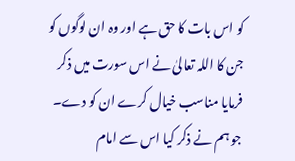کو اس بات کا حق ہے اور وہ ان لوگوں کو جن کا اللہ تعالیٰ نے اس سورت میں ذکر فرمایا مناسب خیال کرے ان کو دے۔ جو ہم نے ذکر کیا اس سے امام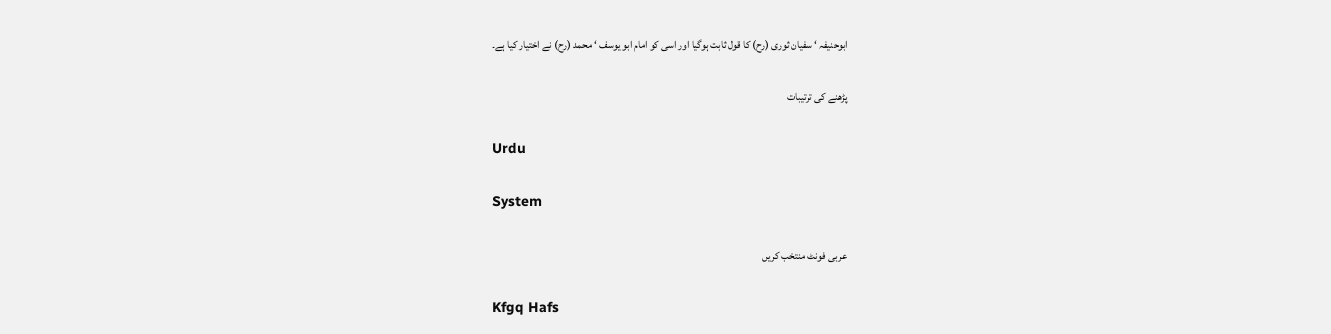ابوحنیفہ ‘ سفیان ثوری (رح) کا قول ثابت ہوگیا اور اسی کو امام ابو یوسف ‘ محمد (رح) نے اختیار کیا ہے۔

پڑھنے کی ترتیبات

Urdu

System

عربی فونٹ منتخب کریں

Kfgq Hafs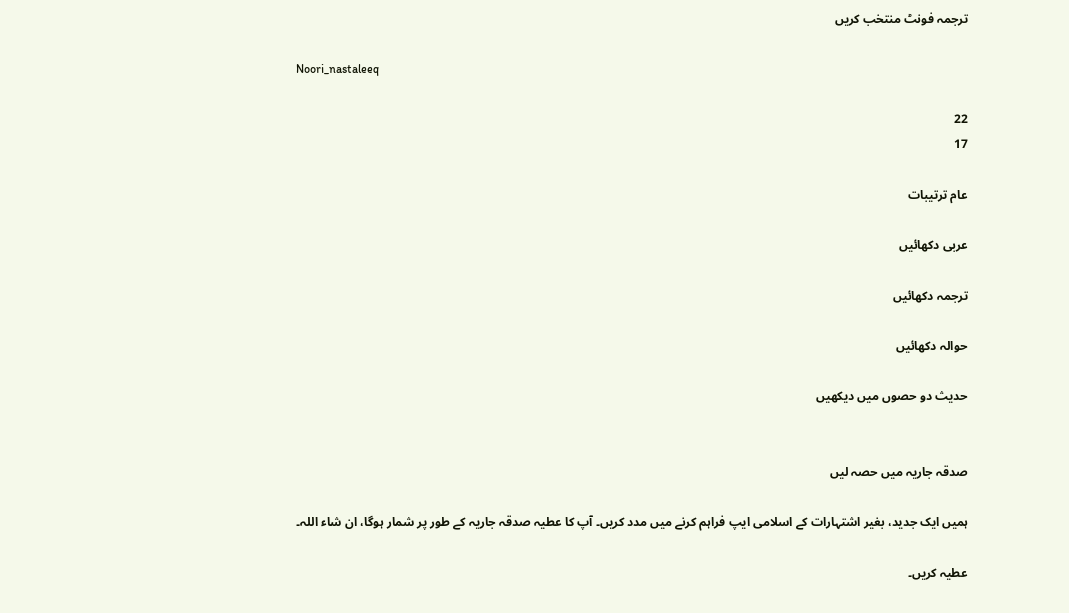ترجمہ فونٹ منتخب کریں

Noori_nastaleeq

22
17

عام ترتیبات

عربی دکھائیں

ترجمہ دکھائیں

حوالہ دکھائیں

حدیث دو حصوں میں دیکھیں


صدقہ جاریہ میں حصہ لیں

ہمیں ایک جدید، بغیر اشتہارات کے اسلامی ایپ فراہم کرنے میں مدد کریں۔ آپ کا عطیہ صدقہ جاریہ کے طور پر شمار ہوگا، ان شاء اللہ۔

عطیہ کریں۔